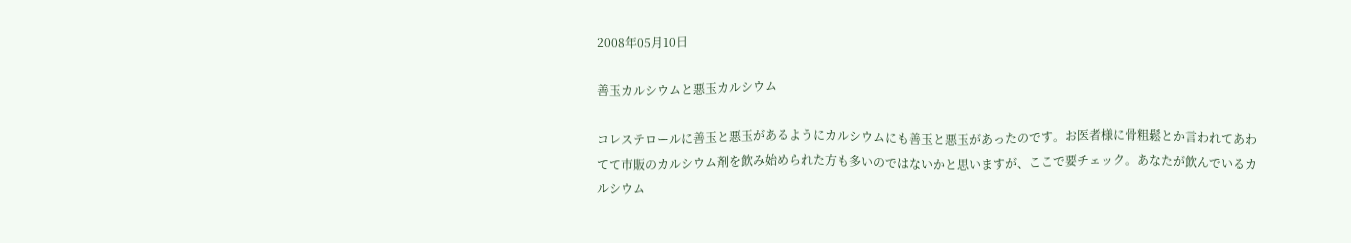2008年05月10日

善玉カルシウムと悪玉カルシウム

コレステロールに善玉と悪玉があるようにカルシウムにも善玉と悪玉があったのです。お医者様に骨粗鬆とか言われてあわてて市販のカルシウム剤を飲み始められた方も多いのではないかと思いますが、ここで要チェック。あなたが飲んでいるカルシウム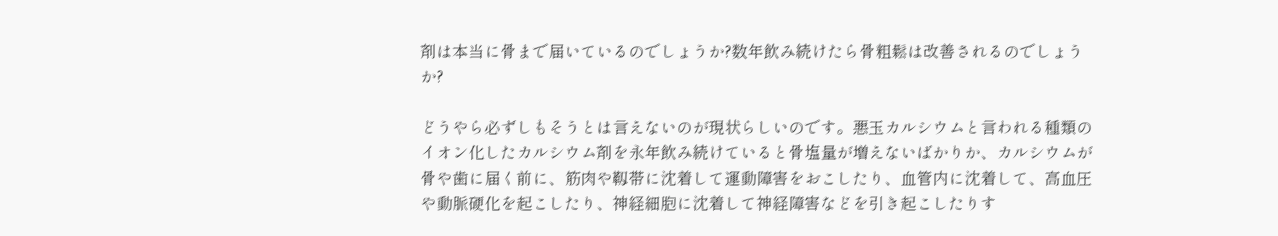剤は本当に骨まで届いているのでしょうか?数年飲み続けたら骨粗鬆は改善されるのでしょうか?

どうやら必ずしもそうとは言えないのが現状らしいのです。悪玉カルシウムと言われる種類のイオン化したカルシウム剤を永年飲み続けていると骨塩量が増えないばかりか、カルシウムが骨や歯に届く前に、筋肉や靱帯に沈着して運動障害をおこしたり、血管内に沈着して、高血圧や動脈硬化を起こしたり、神経細胞に沈着して神経障害などを引き起こしたりす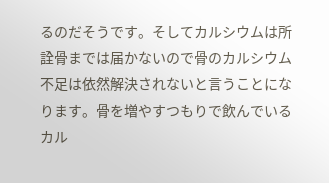るのだそうです。そしてカルシウムは所詮骨までは届かないので骨のカルシウム不足は依然解決されないと言うことになります。骨を増やすつもりで飲んでいるカル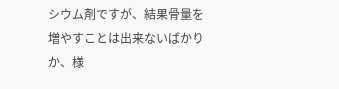シウム剤ですが、結果骨量を増やすことは出来ないばかりか、様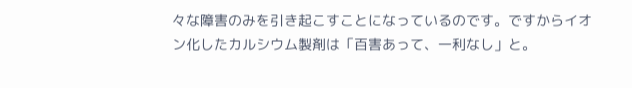々な障害のみを引き起こすことになっているのです。ですからイオン化したカルシウム製剤は「百害あって、一利なし」と。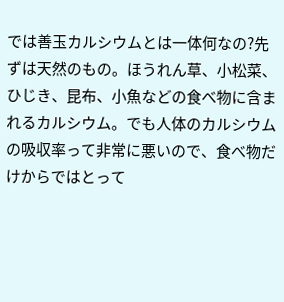では善玉カルシウムとは一体何なの?先ずは天然のもの。ほうれん草、小松菜、ひじき、昆布、小魚などの食べ物に含まれるカルシウム。でも人体のカルシウムの吸収率って非常に悪いので、食べ物だけからではとって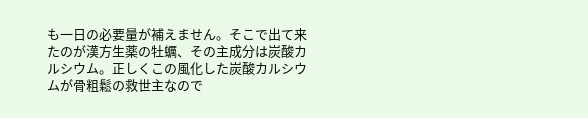も一日の必要量が補えません。そこで出て来たのが漢方生薬の牡蠣、その主成分は炭酸カルシウム。正しくこの風化した炭酸カルシウムが骨粗鬆の救世主なので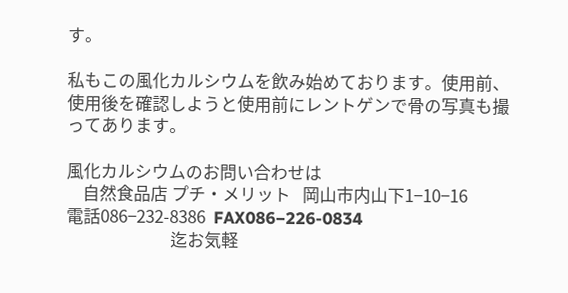す。

私もこの風化カルシウムを飲み始めております。使用前、使用後を確認しようと使用前にレントゲンで骨の写真も撮ってあります。

風化カルシウムのお問い合わせは
    自然食品店 プチ・メリット   岡山市内山下1−10−16             電話086−232-8386  FAX086−226-0834
                          迄お気軽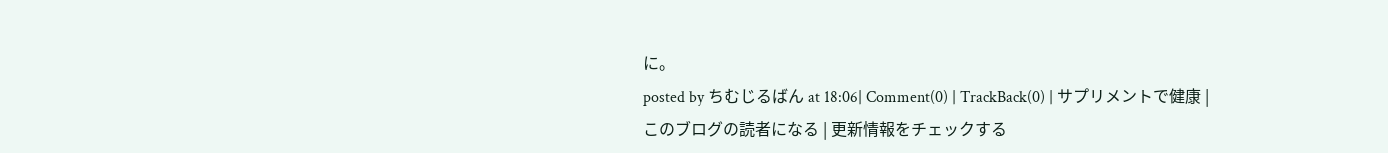に。
posted by ちむじるばん at 18:06| Comment(0) | TrackBack(0) | サプリメントで健康 | このブログの読者になる | 更新情報をチェックする